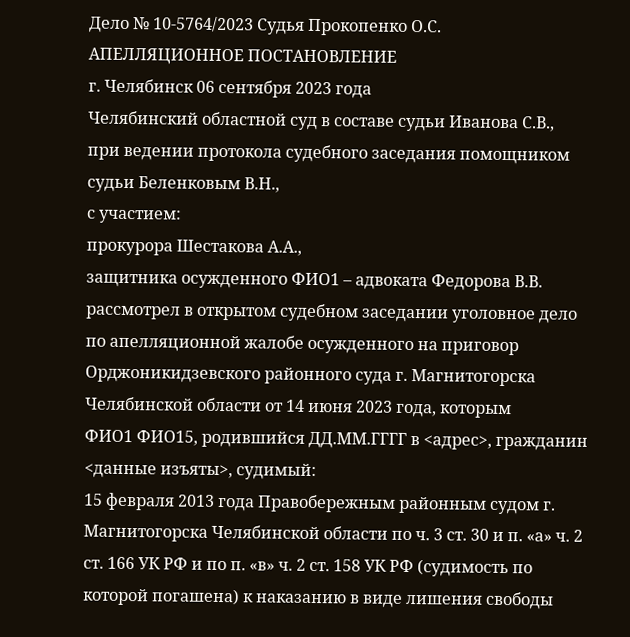Дело № 10-5764/2023 Судья Прокопенко О.С.
АПЕЛЛЯЦИОННОЕ ПОСТАНОВЛЕНИЕ
г. Челябинск 06 сентября 2023 года
Челябинский областной суд в составе судьи Иванова С.В.,
при ведении протокола судебного заседания помощником судьи Беленковым В.Н.,
с участием:
прокурора Шестакова А.А.,
защитника осужденного ФИО1 – адвоката Федорова В.В.
рассмотрел в открытом судебном заседании уголовное дело по апелляционной жалобе осужденного на приговор Орджоникидзевского районного суда г. Магнитогорска Челябинской области от 14 июня 2023 года, которым
ФИО1 ФИО15, родившийся ДД.ММ.ГГГГ в <адрес>, гражданин <данные изъяты>, судимый:
15 февраля 2013 года Правобережным районным судом г. Магнитогорска Челябинской области по ч. 3 ст. 30 и п. «а» ч. 2 ст. 166 УК РФ и по п. «в» ч. 2 ст. 158 УК РФ (судимость по которой погашена) к наказанию в виде лишения свободы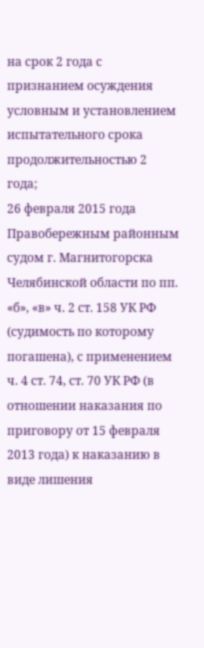на срок 2 года с признанием осуждения условным и установлением испытательного срока продолжительностью 2 года;
26 февраля 2015 года Правобережным районным судом г. Магнитогорска Челябинской области по пп. «б», «в» ч. 2 ст. 158 УК РФ (судимость по которому погашена), с применением ч. 4 ст. 74, ст. 70 УК РФ (в отношении наказания по приговору от 15 февраля 2013 года) к наказанию в виде лишения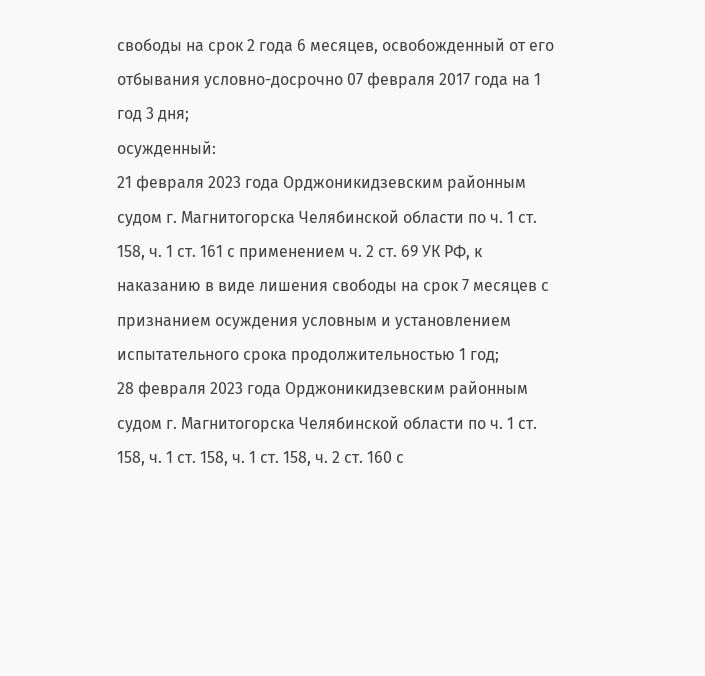свободы на срок 2 года 6 месяцев, освобожденный от его отбывания условно-досрочно 07 февраля 2017 года на 1 год 3 дня;
осужденный:
21 февраля 2023 года Орджоникидзевским районным судом г. Магнитогорска Челябинской области по ч. 1 ст. 158, ч. 1 ст. 161 с применением ч. 2 ст. 69 УК РФ, к наказанию в виде лишения свободы на срок 7 месяцев с признанием осуждения условным и установлением испытательного срока продолжительностью 1 год;
28 февраля 2023 года Орджоникидзевским районным судом г. Магнитогорска Челябинской области по ч. 1 ст. 158, ч. 1 ст. 158, ч. 1 ст. 158, ч. 2 ст. 160 с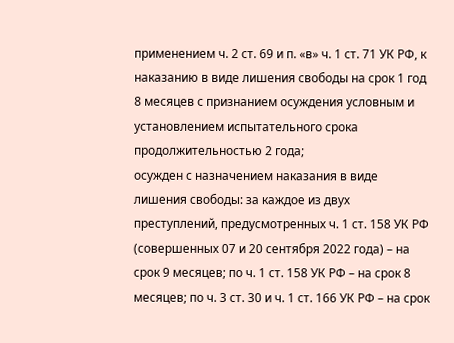применением ч. 2 ст. 69 и п. «в» ч. 1 ст. 71 УК РФ, к наказанию в виде лишения свободы на срок 1 год 8 месяцев с признанием осуждения условным и установлением испытательного срока продолжительностью 2 года;
осужден с назначением наказания в виде лишения свободы: за каждое из двух преступлений, предусмотренных ч. 1 ст. 158 УК РФ (совершенных 07 и 20 сентября 2022 года) – на срок 9 месяцев; по ч. 1 ст. 158 УК РФ – на срок 8 месяцев; по ч. 3 ст. 30 и ч. 1 ст. 166 УК РФ – на срок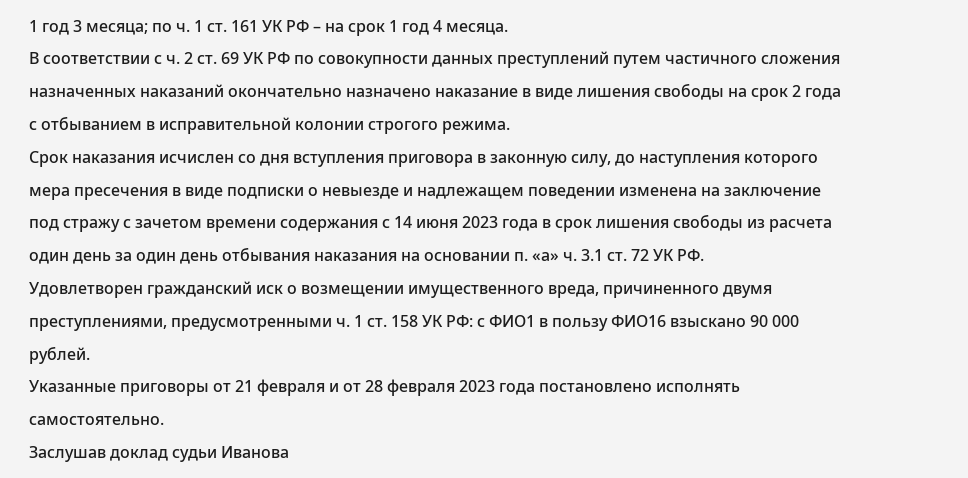1 год 3 месяца; по ч. 1 ст. 161 УК РФ – на срок 1 год 4 месяца.
В соответствии с ч. 2 ст. 69 УК РФ по совокупности данных преступлений путем частичного сложения назначенных наказаний окончательно назначено наказание в виде лишения свободы на срок 2 года с отбыванием в исправительной колонии строгого режима.
Срок наказания исчислен со дня вступления приговора в законную силу, до наступления которого мера пресечения в виде подписки о невыезде и надлежащем поведении изменена на заключение под стражу с зачетом времени содержания с 14 июня 2023 года в срок лишения свободы из расчета один день за один день отбывания наказания на основании п. «а» ч. 3.1 ст. 72 УК РФ.
Удовлетворен гражданский иск о возмещении имущественного вреда, причиненного двумя преступлениями, предусмотренными ч. 1 ст. 158 УК РФ: с ФИО1 в пользу ФИО16 взыскано 90 000 рублей.
Указанные приговоры от 21 февраля и от 28 февраля 2023 года постановлено исполнять самостоятельно.
Заслушав доклад судьи Иванова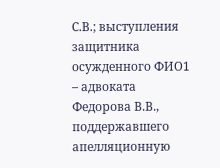С.В.; выступления защитника осужденного ФИО1 – адвоката Федорова В.В., поддержавшего апелляционную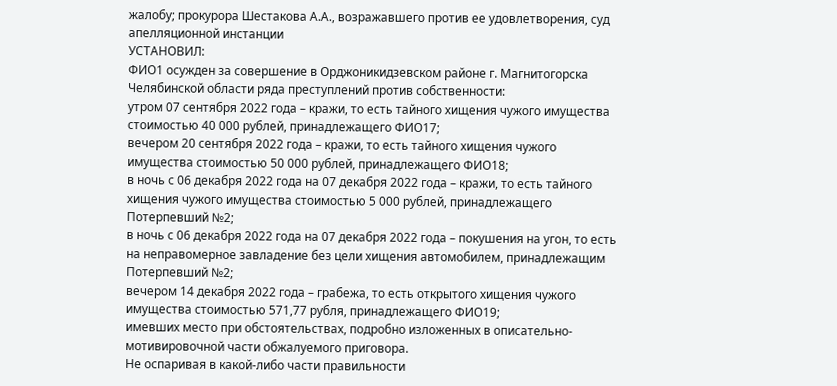жалобу; прокурора Шестакова А.А., возражавшего против ее удовлетворения, суд апелляционной инстанции
УСТАНОВИЛ:
ФИО1 осужден за совершение в Орджоникидзевском районе г. Магнитогорска Челябинской области ряда преступлений против собственности:
утром 07 сентября 2022 года – кражи, то есть тайного хищения чужого имущества стоимостью 40 000 рублей, принадлежащего ФИО17;
вечером 20 сентября 2022 года – кражи, то есть тайного хищения чужого имущества стоимостью 50 000 рублей, принадлежащего ФИО18;
в ночь с 06 декабря 2022 года на 07 декабря 2022 года – кражи, то есть тайного хищения чужого имущества стоимостью 5 000 рублей, принадлежащего Потерпевший №2;
в ночь с 06 декабря 2022 года на 07 декабря 2022 года – покушения на угон, то есть на неправомерное завладение без цели хищения автомобилем, принадлежащим Потерпевший №2;
вечером 14 декабря 2022 года – грабежа, то есть открытого хищения чужого имущества стоимостью 571,77 рубля, принадлежащего ФИО19;
имевших место при обстоятельствах, подробно изложенных в описательно-мотивировочной части обжалуемого приговора.
Не оспаривая в какой-либо части правильности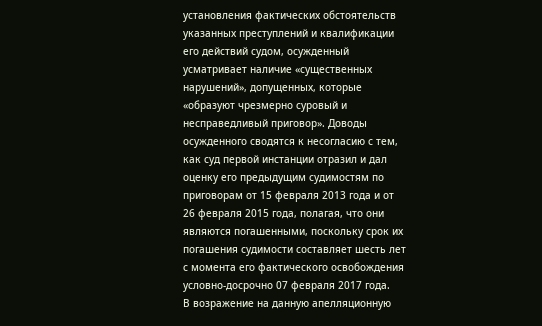установления фактических обстоятельств указанных преступлений и квалификации его действий судом, осужденный усматривает наличие «существенных нарушений», допущенных, которые «образуют чрезмерно суровый и несправедливый приговор». Доводы осужденного сводятся к несогласию с тем, как суд первой инстанции отразил и дал оценку его предыдущим судимостям по приговорам от 15 февраля 2013 года и от 26 февраля 2015 года, полагая, что они являются погашенными, поскольку срок их погашения судимости составляет шесть лет с момента его фактического освобождения условно-досрочно 07 февраля 2017 года.
В возражение на данную апелляционную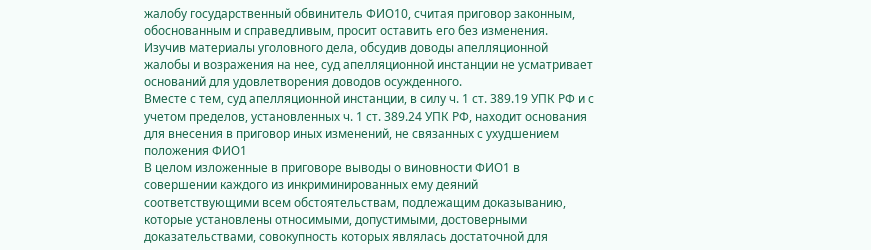жалобу государственный обвинитель ФИО10, считая приговор законным, обоснованным и справедливым, просит оставить его без изменения.
Изучив материалы уголовного дела, обсудив доводы апелляционной жалобы и возражения на нее, суд апелляционной инстанции не усматривает оснований для удовлетворения доводов осужденного.
Вместе с тем, суд апелляционной инстанции, в силу ч. 1 ст. 389.19 УПК РФ и с учетом пределов, установленных ч. 1 ст. 389.24 УПК РФ, находит основания для внесения в приговор иных изменений, не связанных с ухудшением положения ФИО1
В целом изложенные в приговоре выводы о виновности ФИО1 в совершении каждого из инкриминированных ему деяний соответствующими всем обстоятельствам, подлежащим доказыванию, которые установлены относимыми, допустимыми, достоверными доказательствами, совокупность которых являлась достаточной для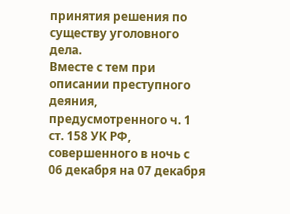принятия решения по существу уголовного дела.
Вместе с тем при описании преступного деяния, предусмотренного ч. 1 ст. 158 УК РФ, совершенного в ночь с 06 декабря на 07 декабря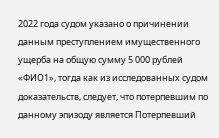2022 года судом указано о причинении данным преступлением имущественного ущерба на общую сумму 5 000 рублей «ФИО1», тогда как из исследованных судом доказательств, следует, что потерпевшим по данному эпизоду является Потерпевший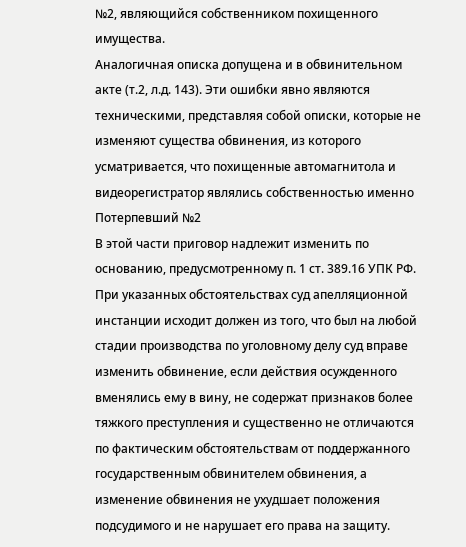№2, являющийся собственником похищенного имущества.
Аналогичная описка допущена и в обвинительном акте (т.2, л.д. 143). Эти ошибки явно являются техническими, представляя собой описки, которые не изменяют существа обвинения, из которого усматривается, что похищенные автомагнитола и видеорегистратор являлись собственностью именно Потерпевший №2
В этой части приговор надлежит изменить по основанию, предусмотренному п. 1 ст. 389.16 УПК РФ.
При указанных обстоятельствах суд апелляционной инстанции исходит должен из того, что был на любой стадии производства по уголовному делу суд вправе изменить обвинение, если действия осужденного вменялись ему в вину, не содержат признаков более тяжкого преступления и существенно не отличаются по фактическим обстоятельствам от поддержанного государственным обвинителем обвинения, а изменение обвинения не ухудшает положения подсудимого и не нарушает его права на защиту.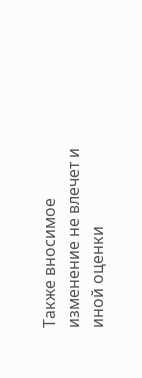Также вносимое изменение не влечет и иной оценки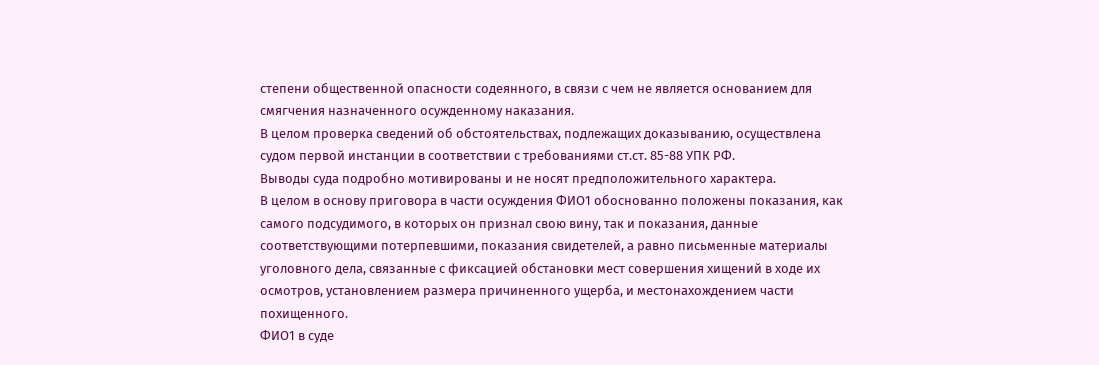степени общественной опасности содеянного, в связи с чем не является основанием для смягчения назначенного осужденному наказания.
В целом проверка сведений об обстоятельствах, подлежащих доказыванию, осуществлена судом первой инстанции в соответствии с требованиями ст.ст. 85-88 УПК РФ.
Выводы суда подробно мотивированы и не носят предположительного характера.
В целом в основу приговора в части осуждения ФИО1 обоснованно положены показания, как самого подсудимого, в которых он признал свою вину, так и показания, данные соответствующими потерпевшими, показания свидетелей, а равно письменные материалы уголовного дела, связанные с фиксацией обстановки мест совершения хищений в ходе их осмотров, установлением размера причиненного ущерба, и местонахождением части похищенного.
ФИО1 в суде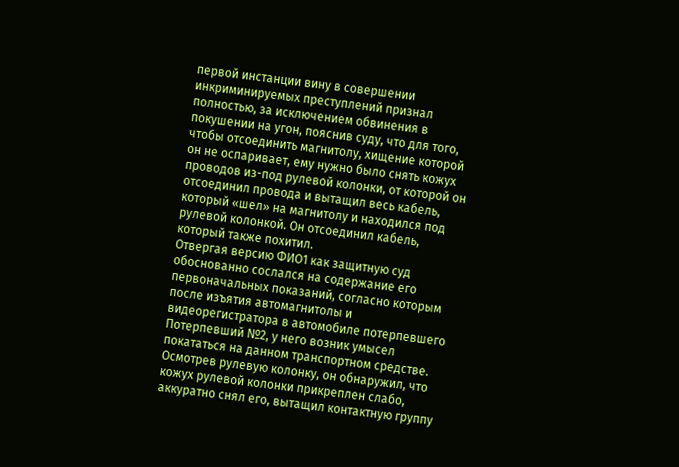первой инстанции вину в совершении инкриминируемых преступлений признал полностью, за исключением обвинения в покушении на угон, пояснив суду, что для того, чтобы отсоединить магнитолу, хищение которой он не оспаривает, ему нужно было снять кожух проводов из-под рулевой колонки, от которой он отсоединил провода и вытащил весь кабель, который «шел» на магнитолу и находился под рулевой колонкой. Он отсоединил кабель, который также похитил.
Отвергая версию ФИО1 как защитную суд обоснованно сослался на содержание его первоначальных показаний, согласно которым после изъятия автомагнитолы и видеорегистратора в автомобиле потерпевшего Потерпевший №2, у него возник умысел покататься на данном транспортном средстве. Осмотрев рулевую колонку, он обнаружил, что кожух рулевой колонки прикреплен слабо, аккуратно снял его, вытащил контактную группу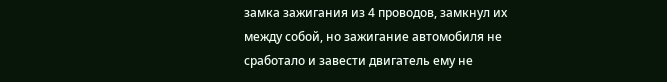замка зажигания из 4 проводов, замкнул их между собой, но зажигание автомобиля не сработало и завести двигатель ему не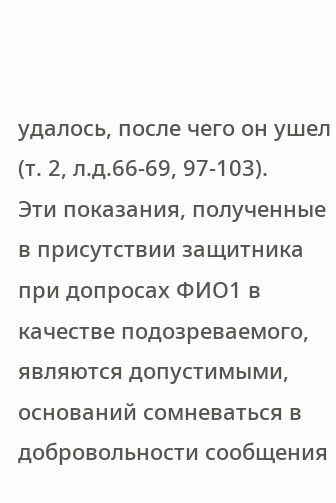удалось, после чего он ушел (т. 2, л.д.66-69, 97-103).
Эти показания, полученные в присутствии защитника при допросах ФИО1 в качестве подозреваемого, являются допустимыми, оснований сомневаться в добровольности сообщения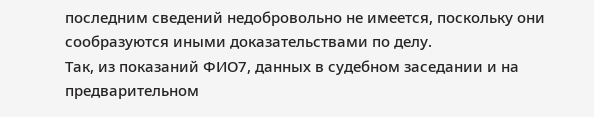последним сведений недобровольно не имеется, поскольку они сообразуются иными доказательствами по делу.
Так, из показаний ФИО7, данных в судебном заседании и на предварительном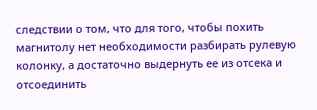следствии о том, что для того, чтобы похить магнитолу нет необходимости разбирать рулевую колонку, а достаточно выдернуть ее из отсека и отсоединить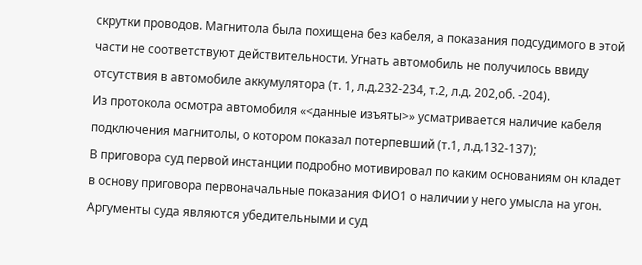скрутки проводов. Магнитола была похищена без кабеля, а показания подсудимого в этой части не соответствуют действительности. Угнать автомобиль не получилось ввиду отсутствия в автомобиле аккумулятора (т. 1, л.д.232-234, т.2, л.д. 202,об. -204).
Из протокола осмотра автомобиля «<данные изъяты>» усматривается наличие кабеля подключения магнитолы, о котором показал потерпевший (т.1, л.д.132-137);
В приговора суд первой инстанции подробно мотивировал по каким основаниям он кладет в основу приговора первоначальные показания ФИО1 о наличии у него умысла на угон. Аргументы суда являются убедительными и суд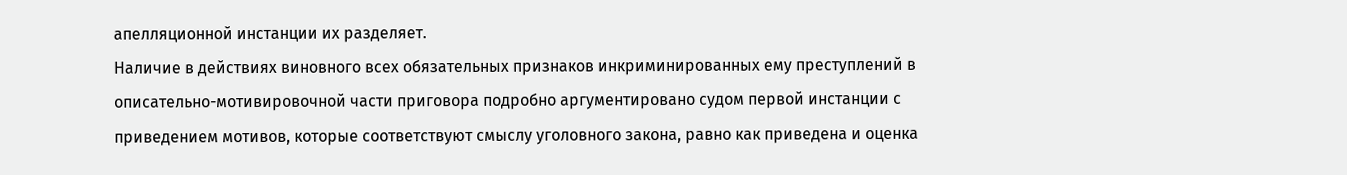апелляционной инстанции их разделяет.
Наличие в действиях виновного всех обязательных признаков инкриминированных ему преступлений в описательно-мотивировочной части приговора подробно аргументировано судом первой инстанции с приведением мотивов, которые соответствуют смыслу уголовного закона, равно как приведена и оценка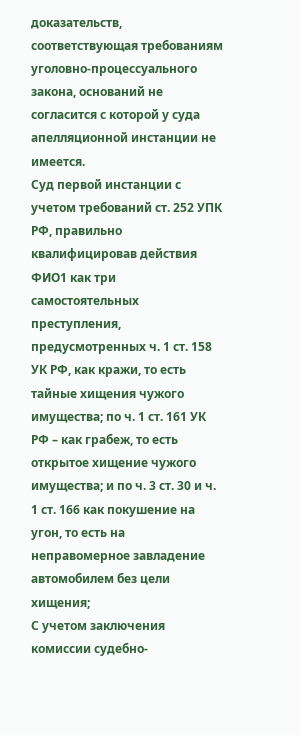доказательств, соответствующая требованиям уголовно-процессуального закона, оснований не согласится с которой у суда апелляционной инстанции не имеется.
Суд первой инстанции с учетом требований ст. 252 УПК РФ, правильно квалифицировав действия ФИО1 как три самостоятельных преступления, предусмотренных ч. 1 ст. 158 УК РФ, как кражи, то есть тайные хищения чужого имущества; по ч. 1 ст. 161 УК РФ – как грабеж, то есть открытое хищение чужого имущества; и по ч. 3 ст. 30 и ч. 1 ст. 166 как покушение на угон, то есть на неправомерное завладение автомобилем без цели хищения;
С учетом заключения комиссии судебно-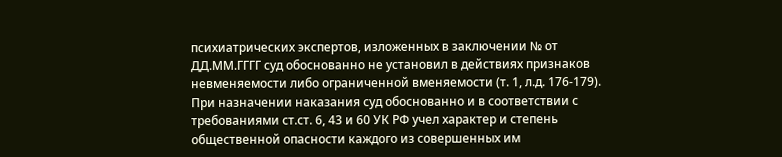психиатрических экспертов, изложенных в заключении № от ДД.ММ.ГГГГ суд обоснованно не установил в действиях признаков невменяемости либо ограниченной вменяемости (т. 1, л.д. 176-179).
При назначении наказания суд обоснованно и в соответствии с требованиями ст.ст. 6, 43 и 60 УК РФ учел характер и степень общественной опасности каждого из совершенных им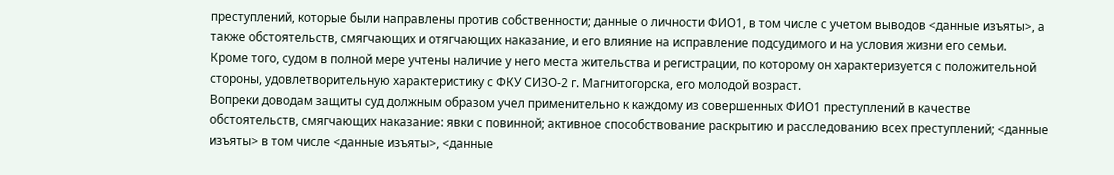преступлений, которые были направлены против собственности; данные о личности ФИО1, в том числе с учетом выводов <данные изъяты>, а также обстоятельств, смягчающих и отягчающих наказание, и его влияние на исправление подсудимого и на условия жизни его семьи.
Кроме того, судом в полной мере учтены наличие у него места жительства и регистрации, по которому он характеризуется с положительной стороны, удовлетворительную характеристику с ФКУ СИЗО-2 г. Магнитогорска, его молодой возраст.
Вопреки доводам защиты суд должным образом учел применительно к каждому из совершенных ФИО1 преступлений в качестве обстоятельств, смягчающих наказание: явки с повинной; активное способствование раскрытию и расследованию всех преступлений; <данные изъяты> в том числе <данные изъяты>, <данные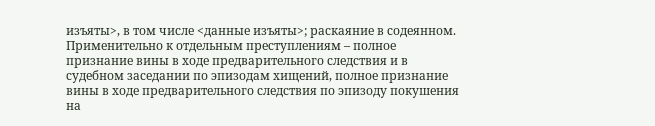изъяты>, в том числе <данные изъяты>; раскаяние в содеянном.
Применительно к отдельным преступлениям – полное признание вины в ходе предварительного следствия и в судебном заседании по эпизодам хищений, полное признание вины в ходе предварительного следствия по эпизоду покушения на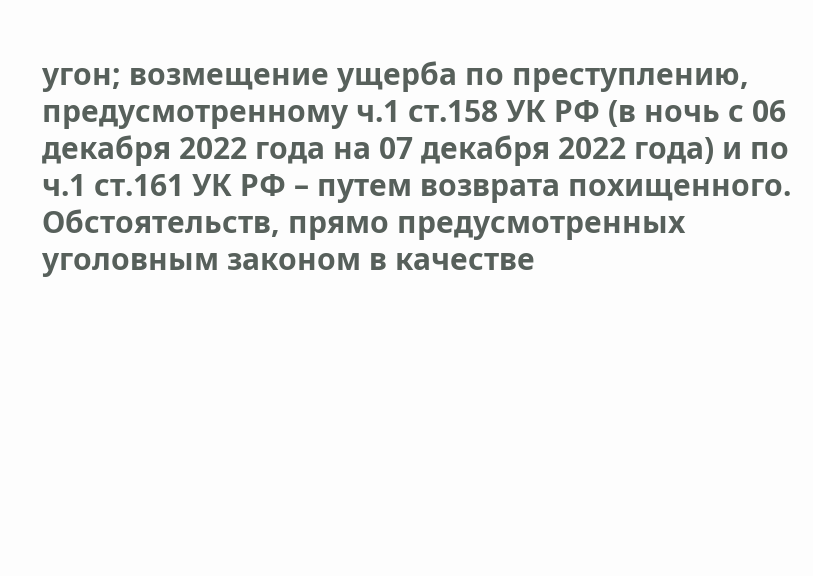угон; возмещение ущерба по преступлению, предусмотренному ч.1 ст.158 УК РФ (в ночь с 06 декабря 2022 года на 07 декабря 2022 года) и по ч.1 ст.161 УК РФ – путем возврата похищенного.
Обстоятельств, прямо предусмотренных уголовным законом в качестве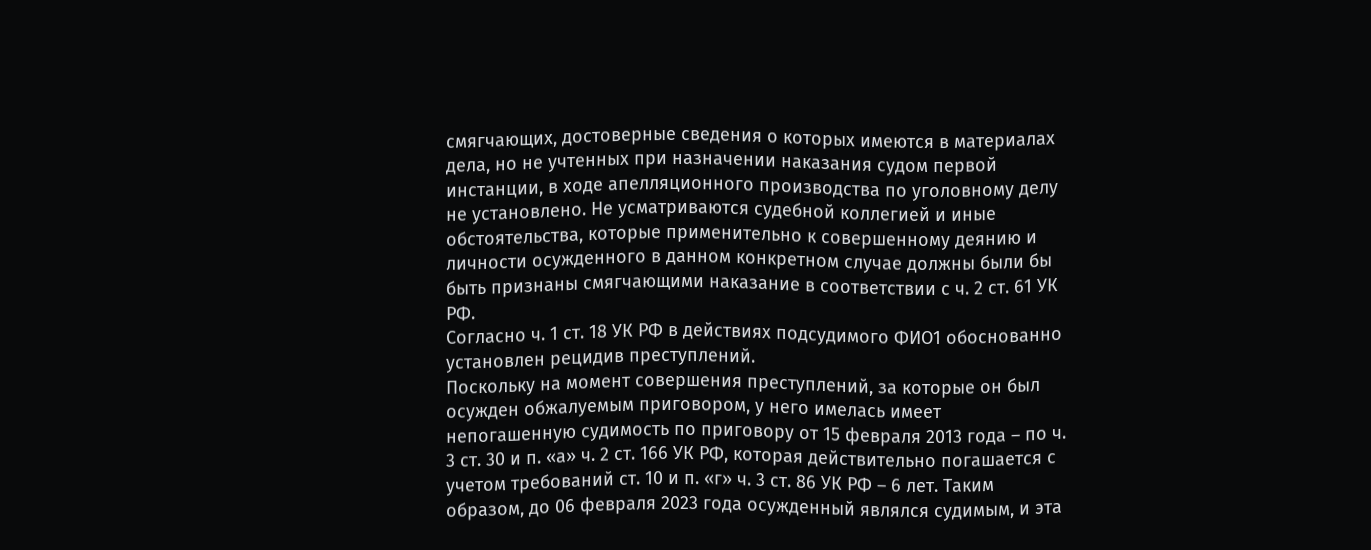смягчающих, достоверные сведения о которых имеются в материалах дела, но не учтенных при назначении наказания судом первой инстанции, в ходе апелляционного производства по уголовному делу не установлено. Не усматриваются судебной коллегией и иные обстоятельства, которые применительно к совершенному деянию и личности осужденного в данном конкретном случае должны были бы быть признаны смягчающими наказание в соответствии с ч. 2 ст. 61 УК РФ.
Согласно ч. 1 ст. 18 УК РФ в действиях подсудимого ФИО1 обоснованно установлен рецидив преступлений.
Поскольку на момент совершения преступлений, за которые он был осужден обжалуемым приговором, у него имелась имеет непогашенную судимость по приговору от 15 февраля 2013 года – по ч. 3 ст. 30 и п. «а» ч. 2 ст. 166 УК РФ, которая действительно погашается с учетом требований ст. 10 и п. «г» ч. 3 ст. 86 УК РФ – 6 лет. Таким образом, до 06 февраля 2023 года осужденный являлся судимым, и эта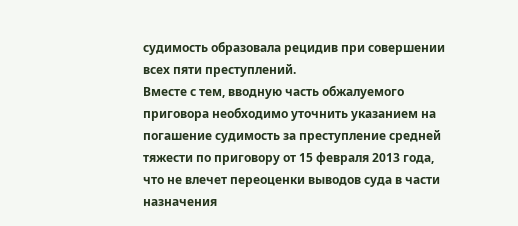судимость образовала рецидив при совершении всех пяти преступлений.
Вместе с тем, вводную часть обжалуемого приговора необходимо уточнить указанием на погашение судимость за преступление средней тяжести по приговору от 15 февраля 2013 года, что не влечет переоценки выводов суда в части назначения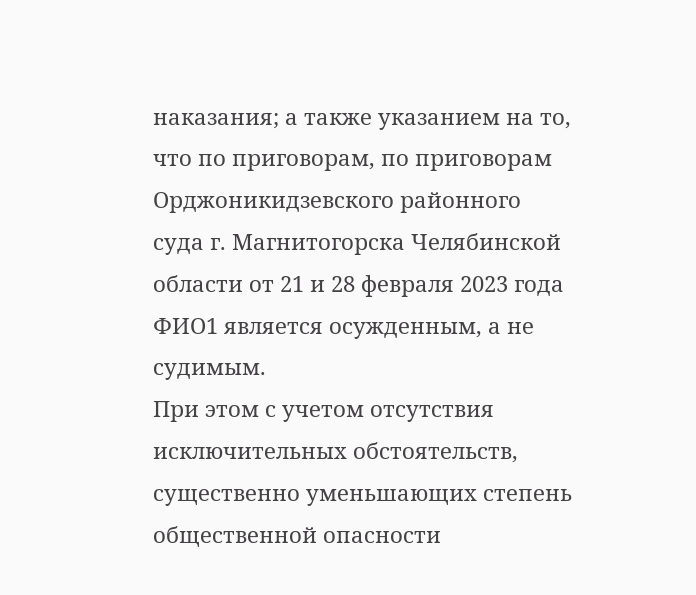наказания; а также указанием на то, что по приговорам, по приговорам Орджоникидзевского районного суда г. Магнитогорска Челябинской области от 21 и 28 февраля 2023 года ФИО1 является осужденным, а не судимым.
При этом с учетом отсутствия исключительных обстоятельств, существенно уменьшающих степень общественной опасности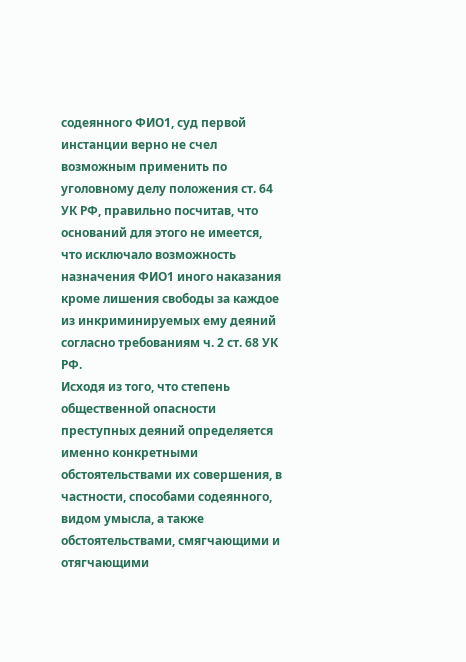содеянного ФИО1, суд первой инстанции верно не счел возможным применить по уголовному делу положения ст. 64 УК РФ, правильно посчитав, что оснований для этого не имеется, что исключало возможность назначения ФИО1 иного наказания кроме лишения свободы за каждое из инкриминируемых ему деяний согласно требованиям ч. 2 ст. 68 УК РФ.
Исходя из того, что степень общественной опасности преступных деяний определяется именно конкретными обстоятельствами их совершения, в частности, способами содеянного, видом умысла, а также обстоятельствами, смягчающими и отягчающими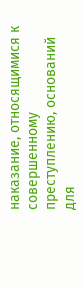наказание, относящимися к совершенному преступлению, оснований для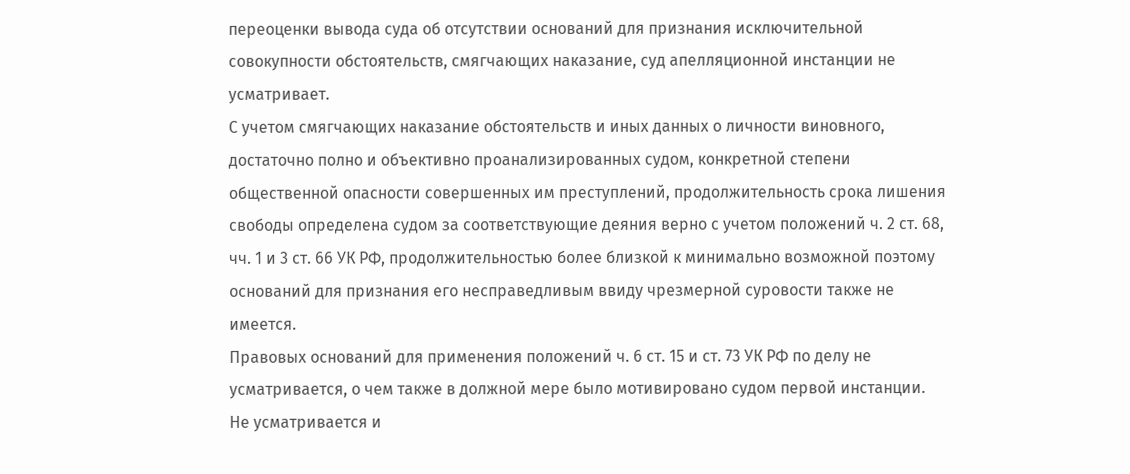переоценки вывода суда об отсутствии оснований для признания исключительной совокупности обстоятельств, смягчающих наказание, суд апелляционной инстанции не усматривает.
С учетом смягчающих наказание обстоятельств и иных данных о личности виновного, достаточно полно и объективно проанализированных судом, конкретной степени общественной опасности совершенных им преступлений, продолжительность срока лишения свободы определена судом за соответствующие деяния верно с учетом положений ч. 2 ст. 68, чч. 1 и 3 ст. 66 УК РФ, продолжительностью более близкой к минимально возможной поэтому оснований для признания его несправедливым ввиду чрезмерной суровости также не имеется.
Правовых оснований для применения положений ч. 6 ст. 15 и ст. 73 УК РФ по делу не усматривается, о чем также в должной мере было мотивировано судом первой инстанции.
Не усматривается и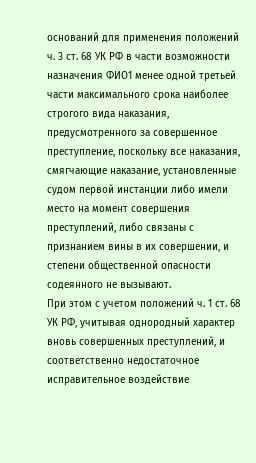оснований для применения положений ч. 3 ст. 68 УК РФ в части возможности назначения ФИО1 менее одной третьей части максимального срока наиболее строгого вида наказания, предусмотренного за совершенное преступление, поскольку все наказания, смягчающие наказание, установленные судом первой инстанции либо имели место на момент совершения преступлений, либо связаны с признанием вины в их совершении, и степени общественной опасности содеянного не вызывают.
При этом с учетом положений ч. 1 ст. 68 УК РФ, учитывая однородный характер вновь совершенных преступлений, и соответственно недостаточное исправительное воздействие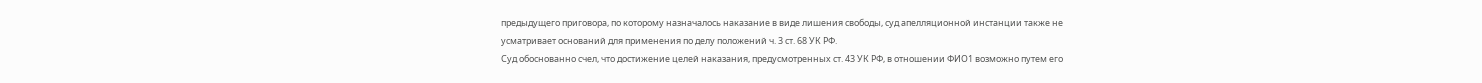предыдущего приговора, по которому назначалось наказание в виде лишения свободы, суд апелляционной инстанции также не усматривает оснований для применения по делу положений ч. 3 ст. 68 УК РФ.
Суд обоснованно счел, что достижение целей наказания, предусмотренных ст. 43 УК РФ, в отношении ФИО1 возможно путем его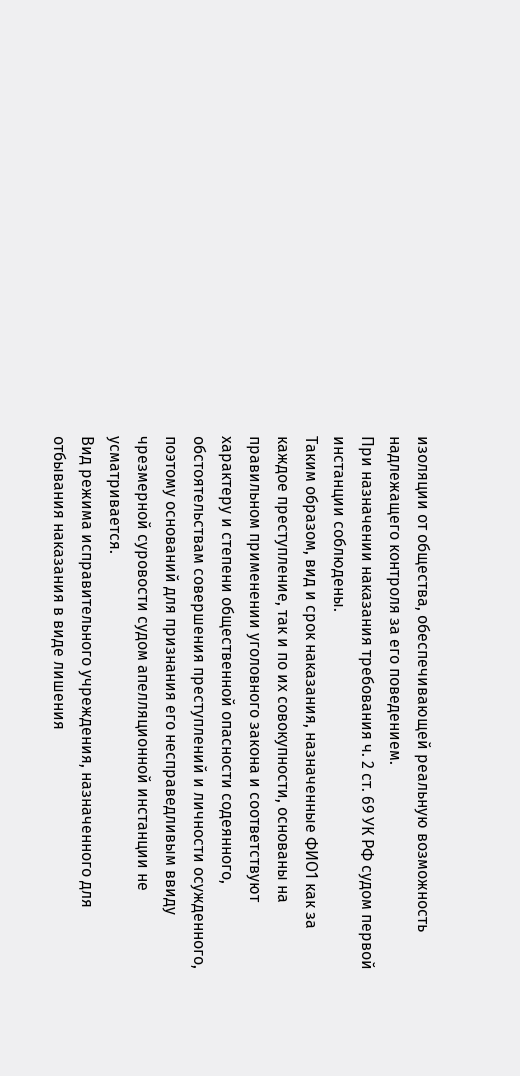изоляции от общества, обеспечивающей реальную возможность надлежащего контроля за его поведением.
При назначении наказания требования ч. 2 ст. 69 УК РФ судом первой инстанции соблюдены.
Таким образом, вид и срок наказания, назначенные ФИО1 как за каждое преступление, так и по их совокупности, основаны на правильном применении уголовного закона и соответствуют характеру и степени общественной опасности содеянного, обстоятельствам совершения преступлений и личности осужденного, поэтому оснований для признания его несправедливым ввиду чрезмерной суровости судом апелляционной инстанции не усматривается.
Вид режима исправительного учреждения, назначенного для отбывания наказания в виде лишения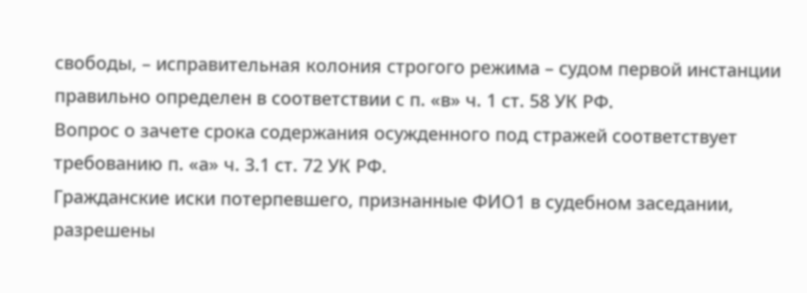свободы, – исправительная колония строгого режима – судом первой инстанции правильно определен в соответствии с п. «в» ч. 1 ст. 58 УК РФ.
Вопрос о зачете срока содержания осужденного под стражей соответствует требованию п. «а» ч. 3.1 ст. 72 УК РФ.
Гражданские иски потерпевшего, признанные ФИО1 в судебном заседании, разрешены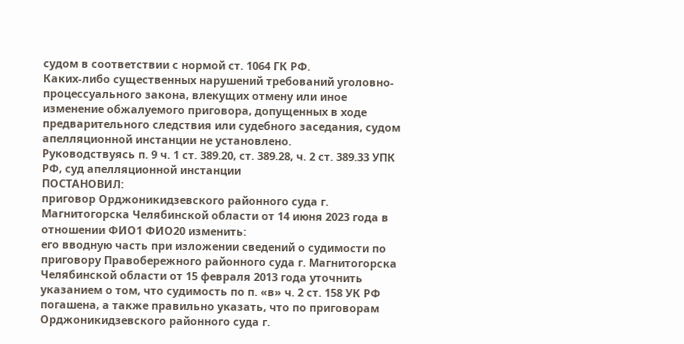судом в соответствии с нормой ст. 1064 ГК РФ.
Каких-либо существенных нарушений требований уголовно-процессуального закона, влекущих отмену или иное изменение обжалуемого приговора, допущенных в ходе предварительного следствия или судебного заседания, судом апелляционной инстанции не установлено.
Руководствуясь п. 9 ч. 1 ст. 389.20, ст. 389.28, ч. 2 ст. 389.33 УПК РФ, суд апелляционной инстанции
ПОСТАНОВИЛ:
приговор Орджоникидзевского районного суда г. Магнитогорска Челябинской области от 14 июня 2023 года в отношении ФИО1 ФИО20 изменить:
его вводную часть при изложении сведений о судимости по приговору Правобережного районного суда г. Магнитогорска Челябинской области от 15 февраля 2013 года уточнить указанием о том, что судимость по п. «в» ч. 2 ст. 158 УК РФ погашена, а также правильно указать, что по приговорам Орджоникидзевского районного суда г.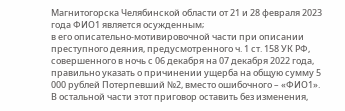Магнитогорска Челябинской области от 21 и 28 февраля 2023 года ФИО1 является осужденным;
в его описательно-мотивировочной части при описании преступного деяния, предусмотренного ч. 1 ст. 158 УК РФ, совершенного в ночь с 06 декабря на 07 декабря 2022 года, правильно указать о причинении ущерба на общую сумму 5 000 рублей Потерпевший №2, вместо ошибочного – «ФИО1».
В остальной части этот приговор оставить без изменения,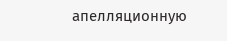апелляционную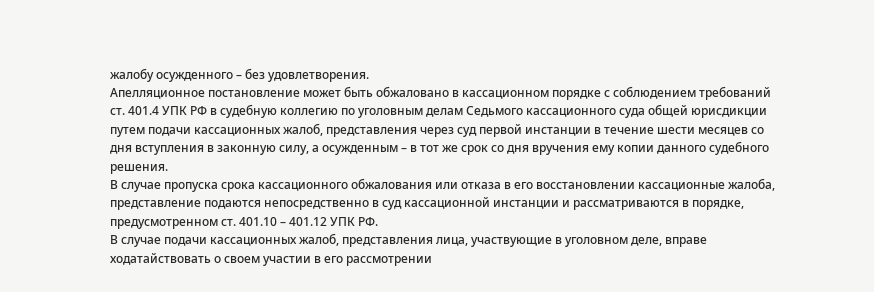жалобу осужденного – без удовлетворения.
Апелляционное постановление может быть обжаловано в кассационном порядке с соблюдением требований ст. 401.4 УПК РФ в судебную коллегию по уголовным делам Седьмого кассационного суда общей юрисдикции путем подачи кассационных жалоб, представления через суд первой инстанции в течение шести месяцев со дня вступления в законную силу, а осужденным – в тот же срок со дня вручения ему копии данного судебного решения.
В случае пропуска срока кассационного обжалования или отказа в его восстановлении кассационные жалоба, представление подаются непосредственно в суд кассационной инстанции и рассматриваются в порядке, предусмотренном ст. 401.10 – 401.12 УПК РФ.
В случае подачи кассационных жалоб, представления лица, участвующие в уголовном деле, вправе ходатайствовать о своем участии в его рассмотрении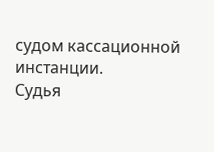судом кассационной инстанции.
Судья